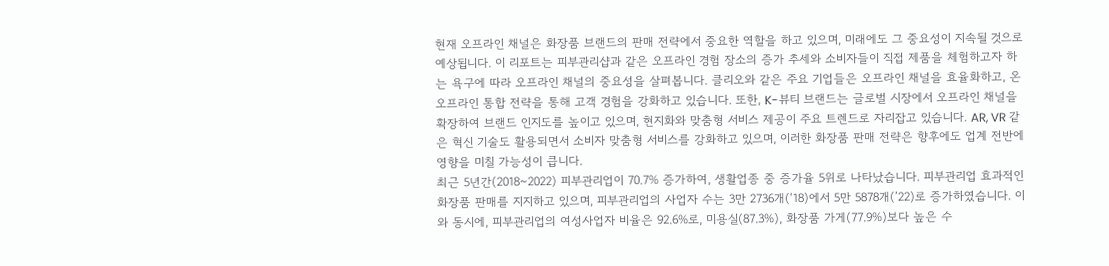현재 오프라인 채널은 화장품 브랜드의 판매 전략에서 중요한 역할을 하고 있으며, 미래에도 그 중요성이 지속될 것으로 예상됩니다. 이 리포트는 피부관리샵과 같은 오프라인 경험 장소의 증가 추세와 소비자들이 직접 제품을 체험하고자 하는 욕구에 따라 오프라인 채널의 중요성을 살펴봅니다. 클리오와 같은 주요 기업들은 오프라인 채널을 효율화하고, 온오프라인 통합 전략을 통해 고객 경험을 강화하고 있습니다. 또한, K-뷰티 브랜드는 글로벌 시장에서 오프라인 채널을 확장하여 브랜드 인지도를 높이고 있으며, 현지화와 맞춤형 서비스 제공이 주요 트렌드로 자리잡고 있습니다. AR, VR 같은 혁신 기술도 활용되면서 소비자 맞춤형 서비스를 강화하고 있으며, 이러한 화장품 판매 전략은 향후에도 업계 전반에 영향을 미칠 가능성이 큽니다.
최근 5년간(2018~2022) 피부관리업이 70.7% 증가하여, 생활업종 중 증가율 5위로 나타났습니다. 피부관리업 효과적인 화장품 판매를 지지하고 있으며, 피부관리업의 사업자 수는 3만 2736개(‘18)에서 5만 5878개(’22)로 증가하였습니다. 이와 동시에, 피부관리업의 여성사업자 비율은 92.6%로, 미용실(87.3%), 화장품 가게(77.9%)보다 높은 수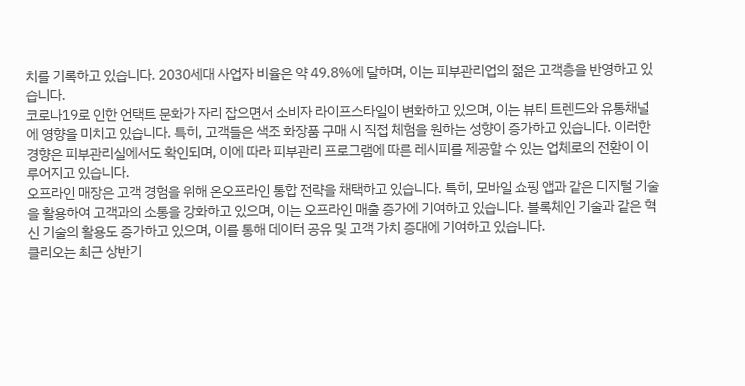치를 기록하고 있습니다. 2030세대 사업자 비율은 약 49.8%에 달하며, 이는 피부관리업의 젊은 고객층을 반영하고 있습니다.
코로나19로 인한 언택트 문화가 자리 잡으면서 소비자 라이프스타일이 변화하고 있으며, 이는 뷰티 트렌드와 유통채널에 영향을 미치고 있습니다. 특히, 고객들은 색조 화장품 구매 시 직접 체험을 원하는 성향이 증가하고 있습니다. 이러한 경향은 피부관리실에서도 확인되며, 이에 따라 피부관리 프로그램에 따른 레시피를 제공할 수 있는 업체로의 전환이 이루어지고 있습니다.
오프라인 매장은 고객 경험을 위해 온오프라인 통합 전략을 채택하고 있습니다. 특히, 모바일 쇼핑 앱과 같은 디지털 기술을 활용하여 고객과의 소통을 강화하고 있으며, 이는 오프라인 매출 증가에 기여하고 있습니다. 블록체인 기술과 같은 혁신 기술의 활용도 증가하고 있으며, 이를 통해 데이터 공유 및 고객 가치 증대에 기여하고 있습니다.
클리오는 최근 상반기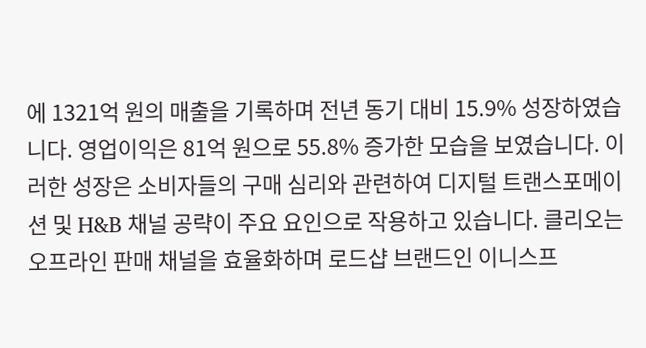에 1321억 원의 매출을 기록하며 전년 동기 대비 15.9% 성장하였습니다. 영업이익은 81억 원으로 55.8% 증가한 모습을 보였습니다. 이러한 성장은 소비자들의 구매 심리와 관련하여 디지털 트랜스포메이션 및 H&B 채널 공략이 주요 요인으로 작용하고 있습니다. 클리오는 오프라인 판매 채널을 효율화하며 로드샵 브랜드인 이니스프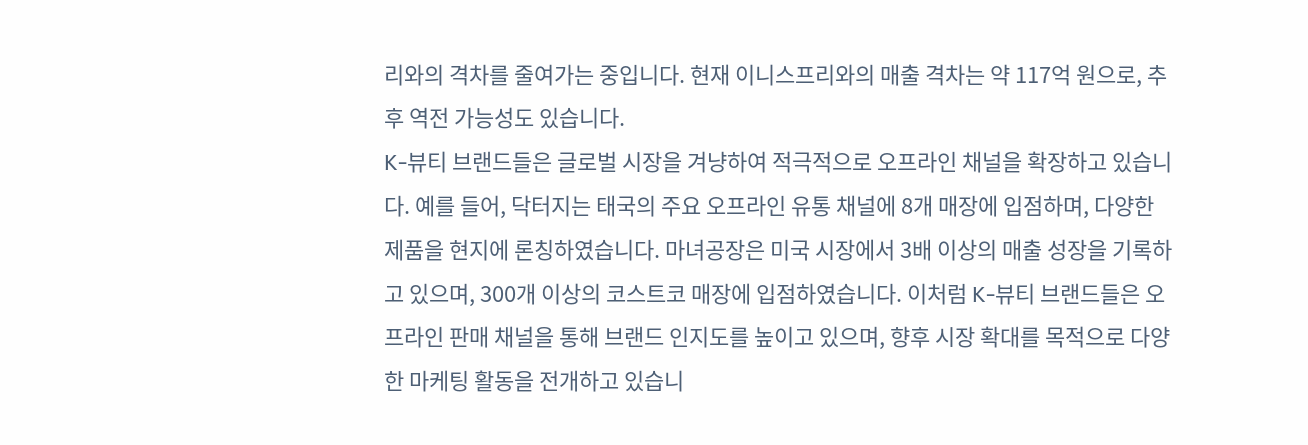리와의 격차를 줄여가는 중입니다. 현재 이니스프리와의 매출 격차는 약 117억 원으로, 추후 역전 가능성도 있습니다.
K-뷰티 브랜드들은 글로벌 시장을 겨냥하여 적극적으로 오프라인 채널을 확장하고 있습니다. 예를 들어, 닥터지는 태국의 주요 오프라인 유통 채널에 8개 매장에 입점하며, 다양한 제품을 현지에 론칭하였습니다. 마녀공장은 미국 시장에서 3배 이상의 매출 성장을 기록하고 있으며, 300개 이상의 코스트코 매장에 입점하였습니다. 이처럼 K-뷰티 브랜드들은 오프라인 판매 채널을 통해 브랜드 인지도를 높이고 있으며, 향후 시장 확대를 목적으로 다양한 마케팅 활동을 전개하고 있습니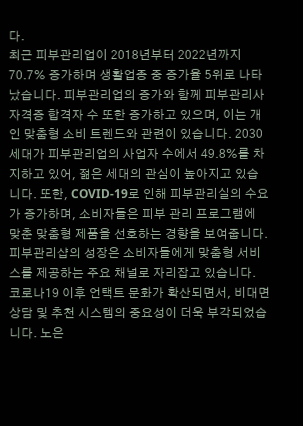다.
최근 피부관리업이 2018년부터 2022년까지 70.7% 증가하며 생활업종 중 증가율 5위로 나타났습니다. 피부관리업의 증가와 함께 피부관리사 자격증 합격자 수 또한 증가하고 있으며, 이는 개인 맞춤형 소비 트렌드와 관련이 있습니다. 2030세대가 피부관리업의 사업자 수에서 49.8%를 차지하고 있어, 젊은 세대의 관심이 높아지고 있습니다. 또한, COVID-19로 인해 피부관리실의 수요가 증가하며, 소비자들은 피부 관리 프로그램에 맞춘 맞춤형 제품을 선호하는 경향을 보여줍니다.
피부관리샵의 성장은 소비자들에게 맞춤형 서비스를 제공하는 주요 채널로 자리잡고 있습니다. 코로나19 이후 언택트 문화가 확산되면서, 비대면 상담 및 추천 시스템의 중요성이 더욱 부각되었습니다. 노은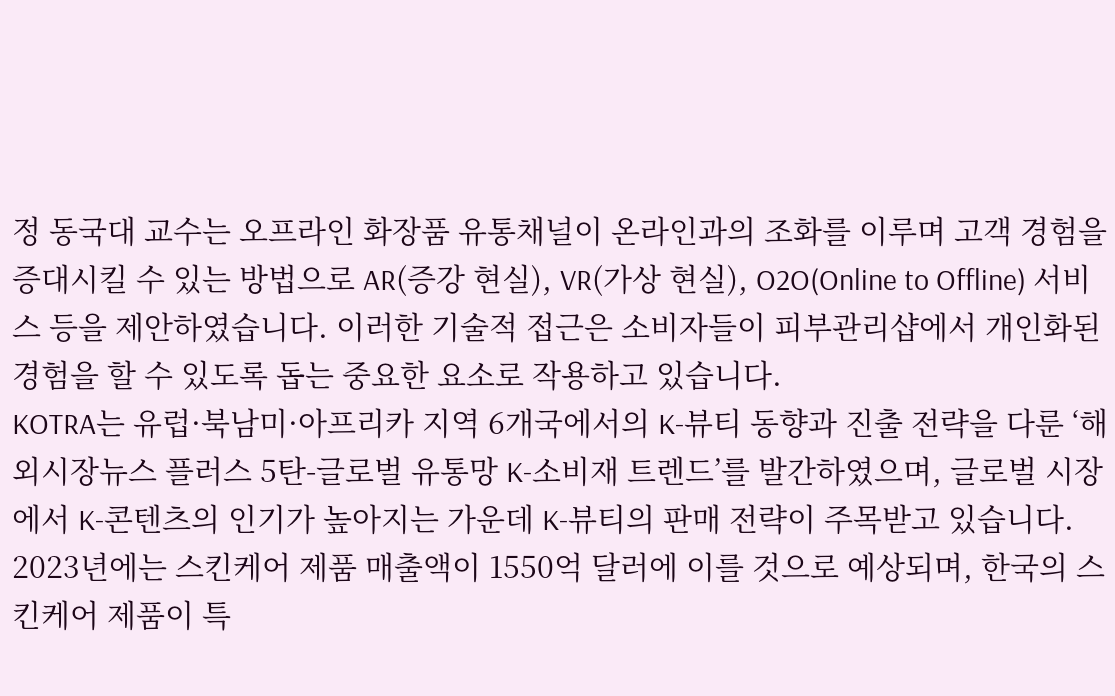정 동국대 교수는 오프라인 화장품 유통채널이 온라인과의 조화를 이루며 고객 경험을 증대시킬 수 있는 방법으로 AR(증강 현실), VR(가상 현실), O2O(Online to Offline) 서비스 등을 제안하였습니다. 이러한 기술적 접근은 소비자들이 피부관리샵에서 개인화된 경험을 할 수 있도록 돕는 중요한 요소로 작용하고 있습니다.
KOTRA는 유럽·북남미·아프리카 지역 6개국에서의 K-뷰티 동향과 진출 전략을 다룬 ‘해외시장뉴스 플러스 5탄-글로벌 유통망 K-소비재 트렌드’를 발간하였으며, 글로벌 시장에서 K-콘텐츠의 인기가 높아지는 가운데 K-뷰티의 판매 전략이 주목받고 있습니다. 2023년에는 스킨케어 제품 매출액이 1550억 달러에 이를 것으로 예상되며, 한국의 스킨케어 제품이 특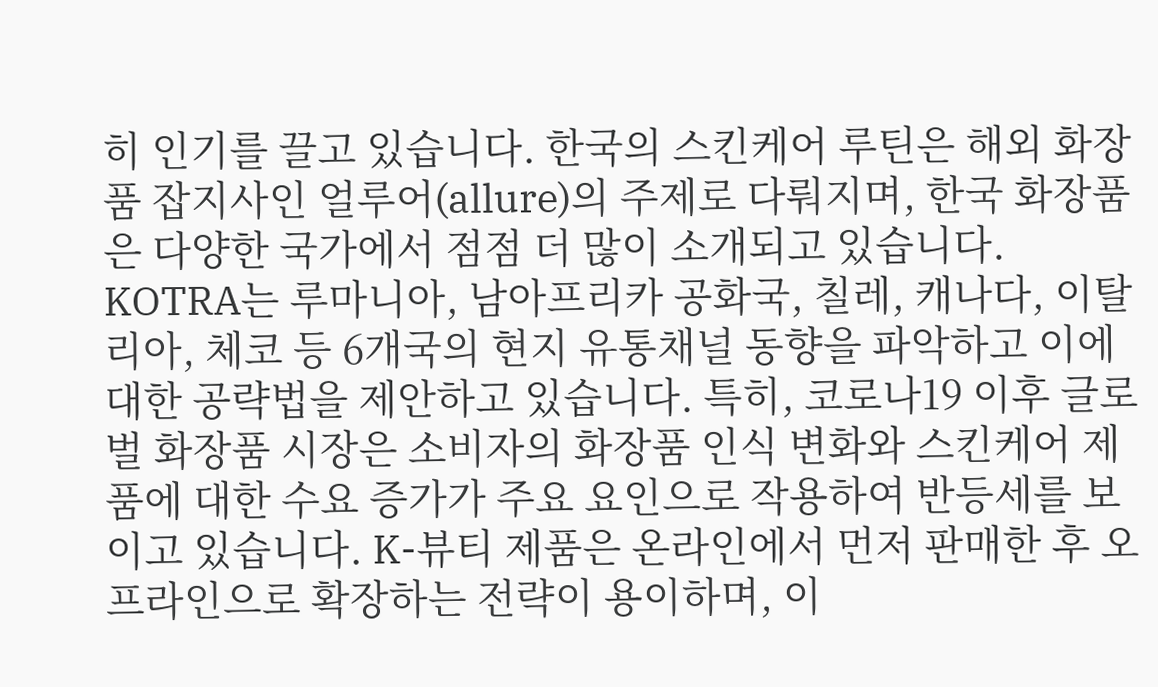히 인기를 끌고 있습니다. 한국의 스킨케어 루틴은 해외 화장품 잡지사인 얼루어(allure)의 주제로 다뤄지며, 한국 화장품은 다양한 국가에서 점점 더 많이 소개되고 있습니다.
KOTRA는 루마니아, 남아프리카 공화국, 칠레, 캐나다, 이탈리아, 체코 등 6개국의 현지 유통채널 동향을 파악하고 이에 대한 공략법을 제안하고 있습니다. 특히, 코로나19 이후 글로벌 화장품 시장은 소비자의 화장품 인식 변화와 스킨케어 제품에 대한 수요 증가가 주요 요인으로 작용하여 반등세를 보이고 있습니다. K-뷰티 제품은 온라인에서 먼저 판매한 후 오프라인으로 확장하는 전략이 용이하며, 이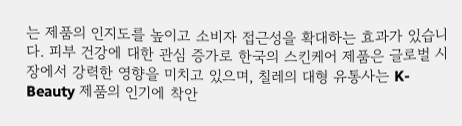는 제품의 인지도를 높이고 소비자 접근성을 확대하는 효과가 있습니다. 피부 건강에 대한 관심 증가로 한국의 스킨케어 제품은 글로벌 시장에서 강력한 영향을 미치고 있으며, 칠레의 대형 유통사는 K-Beauty 제품의 인기에 착안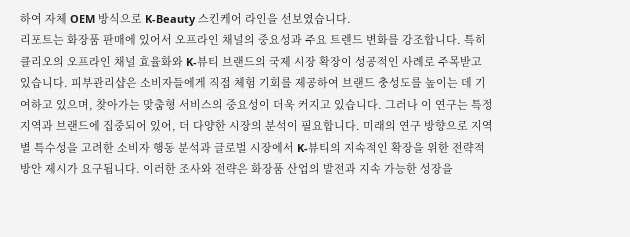하여 자체 OEM 방식으로 K-Beauty 스킨케어 라인을 선보였습니다.
리포트는 화장품 판매에 있어서 오프라인 채널의 중요성과 주요 트렌드 변화를 강조합니다. 특히 클리오의 오프라인 채널 효율화와 K-뷰티 브랜드의 국제 시장 확장이 성공적인 사례로 주목받고 있습니다. 피부관리샵은 소비자들에게 직접 체험 기회를 제공하여 브랜드 충성도를 높이는 데 기여하고 있으며, 찾아가는 맞춤형 서비스의 중요성이 더욱 커지고 있습니다. 그러나 이 연구는 특정 지역과 브랜드에 집중되어 있어, 더 다양한 시장의 분석이 필요합니다. 미래의 연구 방향으로 지역별 특수성을 고려한 소비자 행동 분석과 글로벌 시장에서 K-뷰티의 지속적인 확장을 위한 전략적 방안 제시가 요구됩니다. 이러한 조사와 전략은 화장품 산업의 발전과 지속 가능한 성장을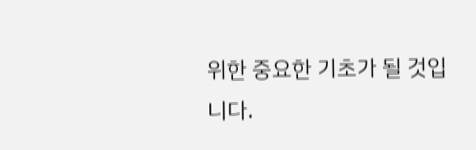위한 중요한 기초가 될 것입니다.